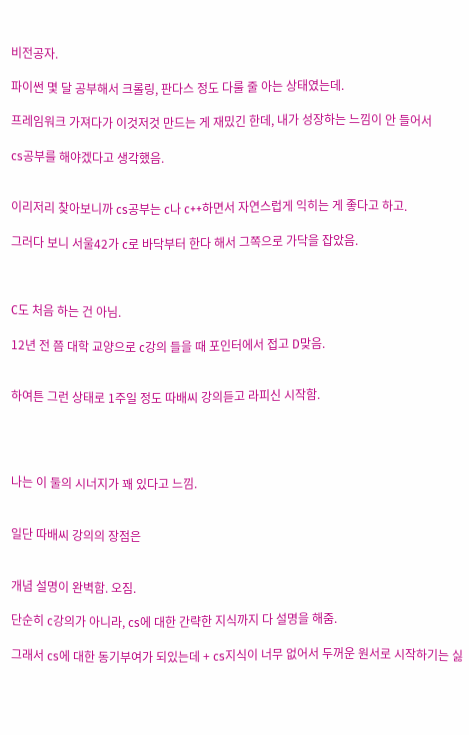비전공자.

파이썬 몇 달 공부해서 크롤링, 판다스 정도 다룰 줄 아는 상태였는데.

프레임워크 가져다가 이것저것 만드는 게 재밌긴 한데, 내가 성장하는 느낌이 안 들어서

cs공부를 해야겠다고 생각했음.


이리저리 찾아보니까 cs공부는 c나 c++하면서 자연스럽게 익히는 게 좋다고 하고.

그러다 보니 서울42가 c로 바닥부터 한다 해서 그쪽으로 가닥을 잡았음.



C도 처음 하는 건 아님.

12년 전 쯤 대학 교양으로 c강의 들을 때 포인터에서 접고 D맞음.


하여튼 그런 상태로 1주일 정도 따배씨 강의듣고 라피신 시작함.




나는 이 둘의 시너지가 꽤 있다고 느낌.


일단 따배씨 강의의 장점은


개념 설명이 완벽함. 오짐.

단순히 c강의가 아니라, cs에 대한 간략한 지식까지 다 설명을 해줌.

그래서 cs에 대한 동기부여가 되있는데 + cs지식이 너무 없어서 두꺼운 원서로 시작하기는 싫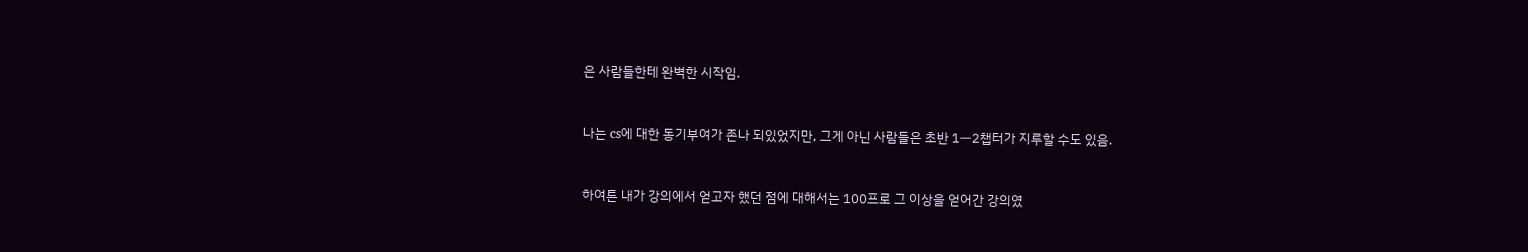은 사람들한테 완벽한 시작임.


나는 cs에 대한 동기부여가 존나 되있었지만, 그게 아닌 사람들은 초반 1ㅡ2챕터가 지루할 수도 있음.


하여튼 내가 강의에서 얻고자 했던 점에 대해서는 100프로 그 이상을 얻어간 강의였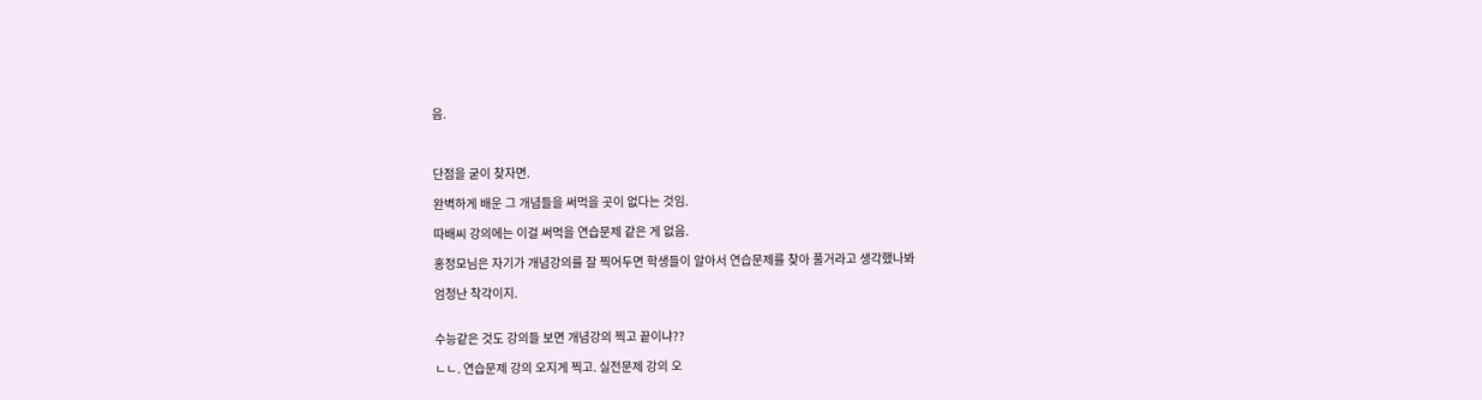음.



단점을 굳이 찾자면.

완벽하게 배운 그 개념들을 써먹을 곳이 없다는 것임.

따배씨 강의에는 이걸 써먹을 연습문제 같은 게 없음.

홍정모님은 자기가 개념강의를 잘 찍어두면 학생들이 알아서 연습문제를 찾아 풀거라고 생각했나봐

엄청난 착각이지.


수능같은 것도 강의들 보면 개념강의 찍고 끝이냐??

ㄴㄴ. 연습문제 강의 오지게 찍고. 실전문제 강의 오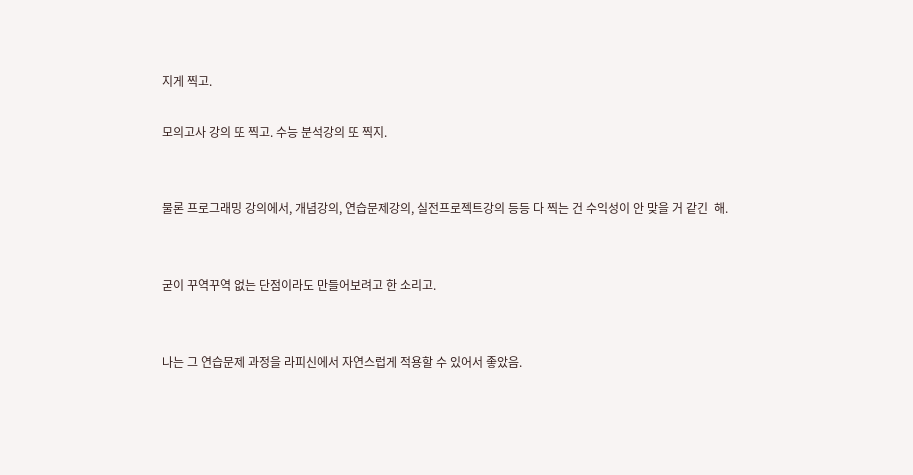지게 찍고.

모의고사 강의 또 찍고. 수능 분석강의 또 찍지.


물론 프로그래밍 강의에서, 개념강의, 연습문제강의, 실전프로젝트강의 등등 다 찍는 건 수익성이 안 맞을 거 같긴  해.


굳이 꾸역꾸역 없는 단점이라도 만들어보려고 한 소리고.


나는 그 연습문제 과정을 라피신에서 자연스럽게 적용할 수 있어서 좋았음.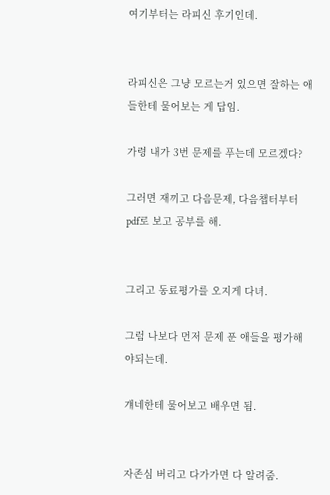여기부터는 라피신 후기인데.


라피신은 그냥 모르는거 있으면 잘하는 애들한테 물어보는 게 답임.

가령 내가 3번 문제를 푸는데 모르겠다?

그러면 재끼고 다음문제, 다음챕터부터 pdf로 보고 공부를 해.


그리고 동료평가를 오지게 다녀.

그럼 나보다 먼저 문제 푼 애들을 평가해야되는데.

걔네한테 물어보고 배우면 됨.


자존심 버리고 다가가면 다 알려줌.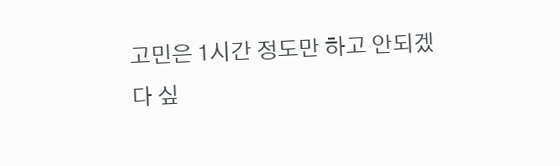고민은 1시간 정도만 하고 안되겠다 싶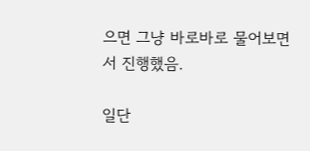으면 그냥 바로바로 물어보면서 진행했음.

일단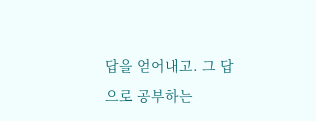답을 얻어내고. 그 답으로 공부하는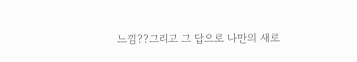느낌??그리고 그 답으로 나만의 새로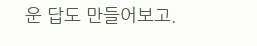운 답도 만들어보고.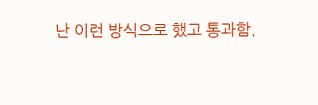난 이런 방식으로 했고 통과함.